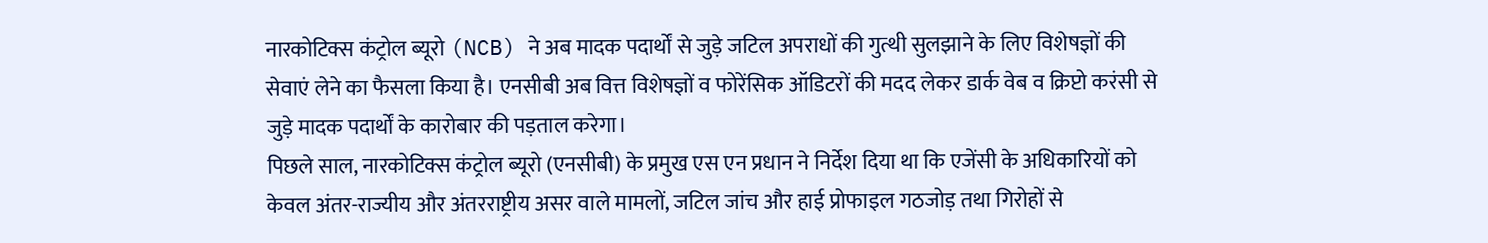नारकोटिक्स कंट्रोल ब्यूरो (NCB) ने अब मादक पदार्थों से जुड़े जटिल अपराधों की गुत्थी सुलझाने के लिए विशेषज्ञों की सेवाएं लेने का फैसला किया है। एनसीबी अब वित्त विशेषज्ञों व फोरेंसिक ऑडिटरों की मदद लेकर डार्क वेब व क्रिप्टो करंसी से जुड़े मादक पदार्थों के कारोबार की पड़ताल करेगा।
पिछले साल, नारकोटिक्स कंट्रोल ब्यूरो (एनसीबी) के प्रमुख एस एन प्रधान ने निर्देश दिया था कि एजेंसी के अधिकारियों को केवल अंतर-राज्यीय और अंतरराष्ट्रीय असर वाले मामलों, जटिल जांच और हाई प्रोफाइल गठजोड़ तथा गिरोहों से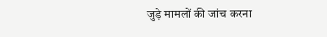जुड़े मामलों की जांच करना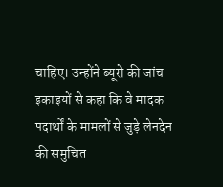चाहिए। उन्होंने ब्यूरो की जांच इकाइयों से कहा कि वे मादक पदार्थों के मामलों से जुड़े लेनदेन की समुचित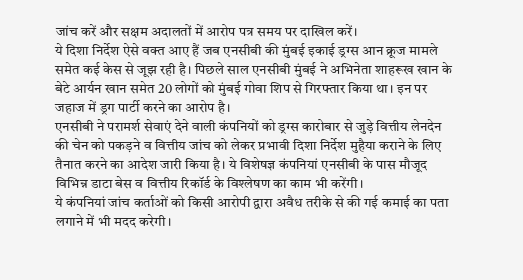जांच करें और सक्षम अदालतों में आरोप पत्र समय पर दाखिल करें।
ये दिशा निर्देश ऐसे वक्त आए हैं जब एनसीबी की मुंबई इकाई ड्रग्स आन क्रूज मामले समेत कई केस से जूझ रही है। पिछले साल एनसीबी मुंबई ने अभिनेता शाहरूख खान के बेटे आर्यन खान समेत 20 लोगों को मुंबई गोवा शिप से गिरफ्तार किया था। इन पर जहाज में ड्रग पार्टी करने का आरोप है।
एनसीबी ने परामर्श सेवाएं देने वाली कंपनियों को ड्रग्स कारोबार से जुड़े वित्तीय लेनदेन की चेन को पकड़ने व वित्तीय जांच को लेकर प्रभावी दिशा निर्देश मुहैया कराने के लिए तैनात करने का आदेश जारी किया है। ये विशेषज्ञ कंपनियां एनसीबी के पास मौजूद विभिन्न डाटा बेस व वित्तीय रिकॉर्ड के विश्लेषण का काम भी करेंगी।
ये कंपनियां जांच कर्ताओं को किसी आरोपी द्वारा अवैध तरीके से की गई कमाई का पता लगाने में भी मदद करेगी।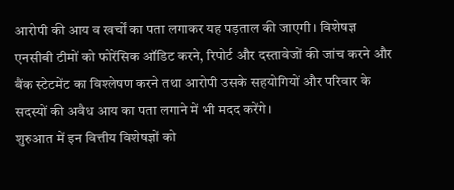आरोपी की आय व खर्चों का पता लगाकर यह पड़ताल की जाएगी। विशेषज्ञ एनसीबी टीमों को फोरेंसिक ऑडिट करने, रिपोर्ट और दस्तावेजों की जांच करने और बैंक स्टेटमेंट का विश्लेषण करने तथा आरोपी उसके सहयोगियों और परिवार के सदस्यों की अवैध आय का पता लगाने में भी मदद करेंगे।
शुरुआत में इन वित्तीय विशेषज्ञों को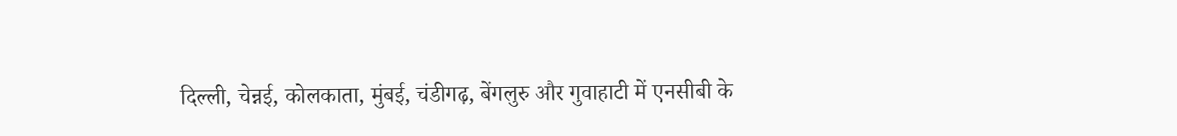दिल्ली, चेन्नई, कोलकाता, मुंबई, चंडीगढ़, बेंगलुरु और गुवाहाटी में एनसीबी के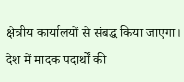क्षेत्रीय कार्यालयों से संबद्ध किया जाएगा। देश में मादक पदार्थों की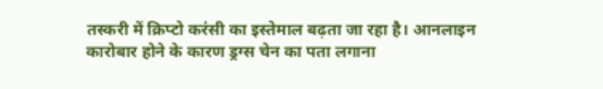तस्करी में क्रिप्टो करंसी का इस्तेमाल बढ़ता जा रहा है। आनलाइन कारोबार होने के कारण ड्रग्स चेन का पता लगाना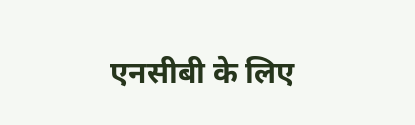एनसीबी के लिए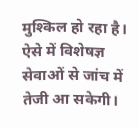मुश्किल हो रहा है। ऐसे में विशेषज्ञ सेवाओं से जांच में तेजी आ सकेगी।